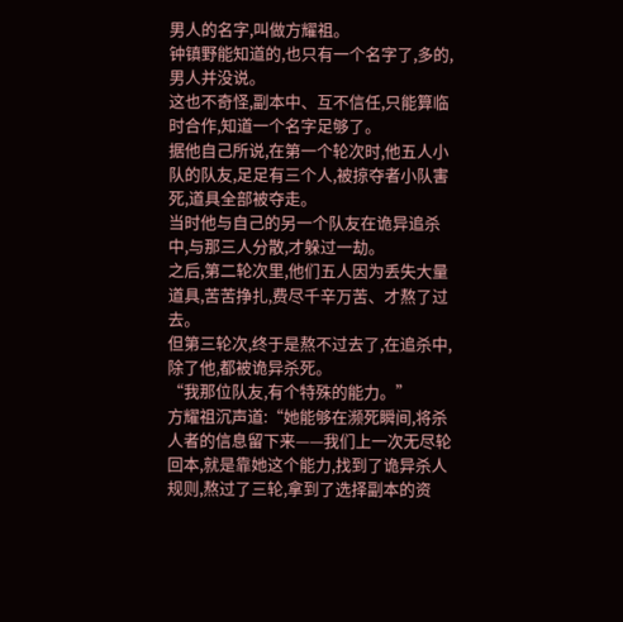男人的名字,叫做方耀祖。
钟镇野能知道的,也只有一个名字了,多的,男人并没说。
这也不奇怪,副本中、互不信任,只能算临时合作,知道一个名字足够了。
据他自己所说,在第一个轮次时,他五人小队的队友,足足有三个人,被掠夺者小队害死,道具全部被夺走。
当时他与自己的另一个队友在诡异追杀中,与那三人分散,才躲过一劫。
之后,第二轮次里,他们五人因为丢失大量道具,苦苦挣扎,费尽千辛万苦、才熬了过去。
但第三轮次,终于是熬不过去了,在追杀中,除了他,都被诡异杀死。
“我那位队友,有个特殊的能力。”
方耀祖沉声道:“她能够在濒死瞬间,将杀人者的信息留下来——我们上一次无尽轮回本,就是靠她这个能力,找到了诡异杀人规则,熬过了三轮,拿到了选择副本的资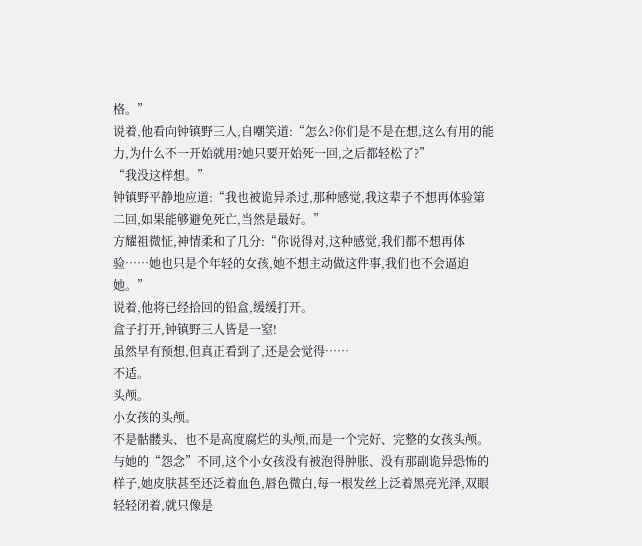格。”
说着,他看向钟镇野三人,自嘲笑道:“怎么?你们是不是在想,这么有用的能力,为什么不一开始就用?她只要开始死一回,之后都轻松了?”
“我没这样想。”
钟镇野平静地应道:“我也被诡异杀过,那种感觉,我这辈子不想再体验第二回,如果能够避免死亡,当然是最好。”
方耀祖微怔,神情柔和了几分:“你说得对,这种感觉,我们都不想再体验……她也只是个年轻的女孩,她不想主动做这件事,我们也不会逼迫她。”
说着,他将已经拾回的铅盒,缓缓打开。
盒子打开,钟镇野三人皆是一窒!
虽然早有预想,但真正看到了,还是会觉得……
不适。
头颅。
小女孩的头颅。
不是骷髅头、也不是高度腐烂的头颅,而是一个完好、完整的女孩头颅。
与她的“怨念”不同,这个小女孩没有被泡得肿胀、没有那副诡异恐怖的样子,她皮肤甚至还泛着血色,唇色微白,每一根发丝上泛着黑亮光泽,双眼轻轻闭着,就只像是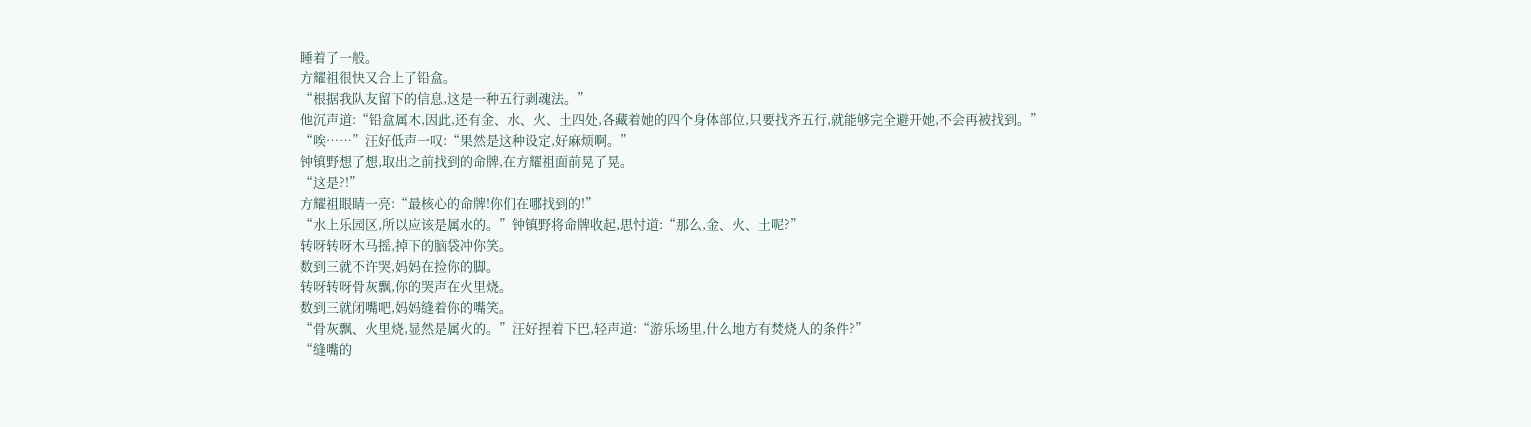睡着了一般。
方耀祖很快又合上了铅盒。
“根据我队友留下的信息,这是一种五行剥魂法。”
他沉声道:“铅盒属木,因此,还有金、水、火、土四处,各藏着她的四个身体部位,只要找齐五行,就能够完全避开她,不会再被找到。”
“唉……”汪好低声一叹:“果然是这种设定,好麻烦啊。”
钟镇野想了想,取出之前找到的命牌,在方耀祖面前晃了晃。
“这是?!”
方耀祖眼睛一亮:“最核心的命牌!你们在哪找到的!”
“水上乐园区,所以应该是属水的。”钟镇野将命牌收起,思忖道:“那么,金、火、土呢?”
转呀转呀木马摇,掉下的脑袋冲你笑。
数到三就不许哭,妈妈在捡你的脚。
转呀转呀骨灰飘,你的哭声在火里烧。
数到三就闭嘴吧,妈妈缝着你的嘴笑。
“骨灰飘、火里烧,显然是属火的。”汪好捏着下巴,轻声道:“游乐场里,什么地方有焚烧人的条件?”
“缝嘴的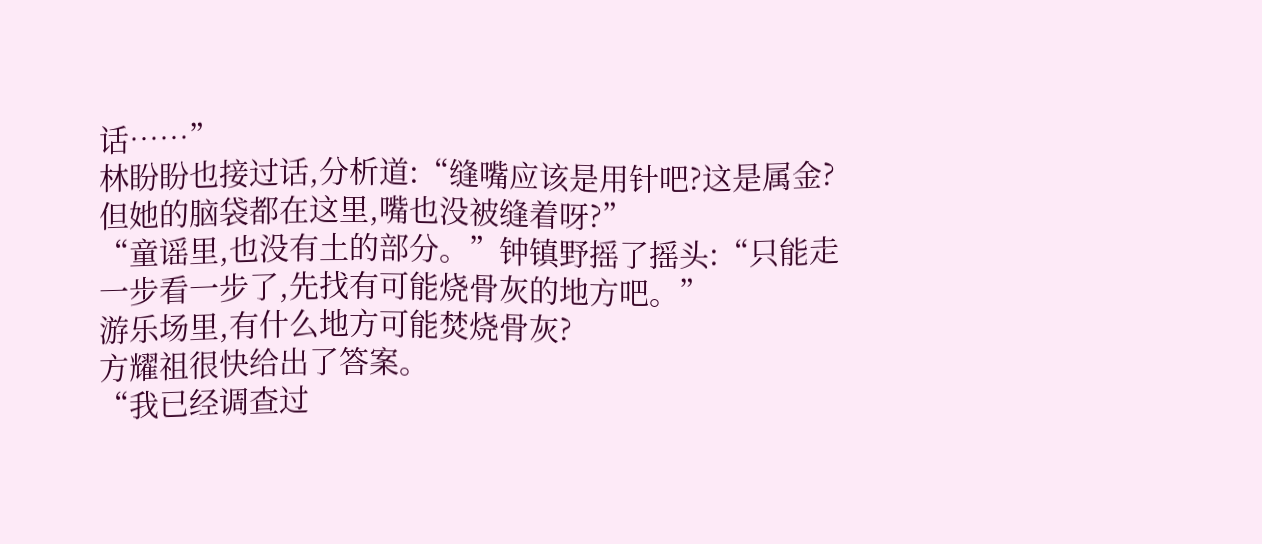话……”
林盼盼也接过话,分析道:“缝嘴应该是用针吧?这是属金?但她的脑袋都在这里,嘴也没被缝着呀?”
“童谣里,也没有土的部分。”钟镇野摇了摇头:“只能走一步看一步了,先找有可能烧骨灰的地方吧。”
游乐场里,有什么地方可能焚烧骨灰?
方耀祖很快给出了答案。
“我已经调查过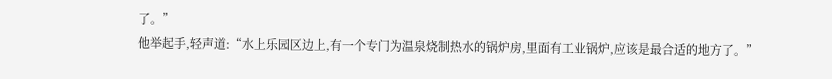了。”
他举起手,轻声道:“水上乐园区边上,有一个专门为温泉烧制热水的锅炉房,里面有工业锅炉,应该是最合适的地方了。”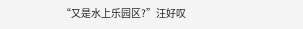“又是水上乐园区?”汪好叹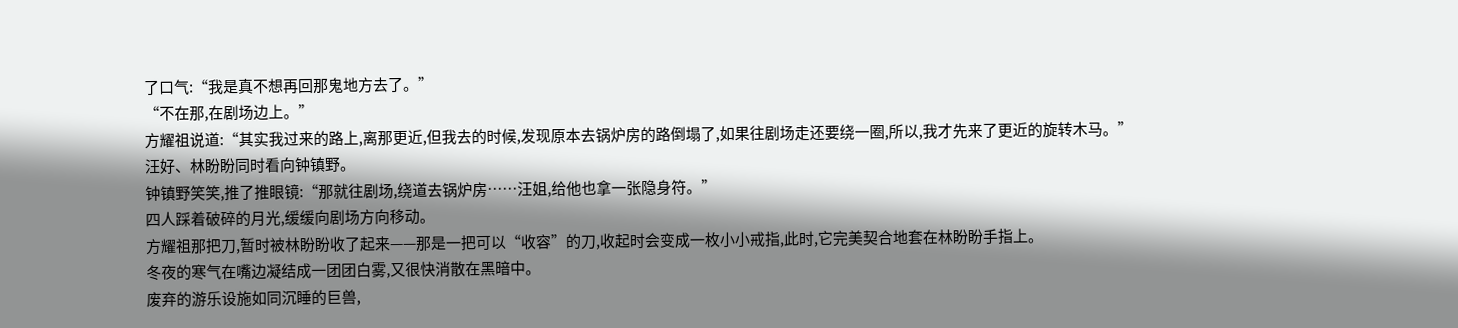了口气:“我是真不想再回那鬼地方去了。”
“不在那,在剧场边上。”
方耀祖说道:“其实我过来的路上,离那更近,但我去的时候,发现原本去锅炉房的路倒塌了,如果往剧场走还要绕一圈,所以,我才先来了更近的旋转木马。”
汪好、林盼盼同时看向钟镇野。
钟镇野笑笑,推了推眼镜:“那就往剧场,绕道去锅炉房……汪姐,给他也拿一张隐身符。”
四人踩着破碎的月光,缓缓向剧场方向移动。
方耀祖那把刀,暂时被林盼盼收了起来——那是一把可以“收容”的刀,收起时会变成一枚小小戒指,此时,它完美契合地套在林盼盼手指上。
冬夜的寒气在嘴边凝结成一团团白雾,又很快消散在黑暗中。
废弃的游乐设施如同沉睡的巨兽,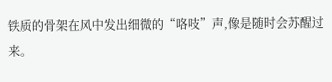铁质的骨架在风中发出细微的“咯吱”声,像是随时会苏醒过来。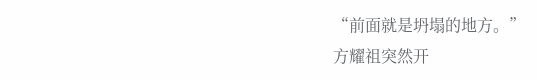“前面就是坍塌的地方。”
方耀祖突然开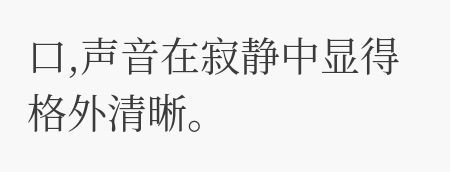口,声音在寂静中显得格外清晰。